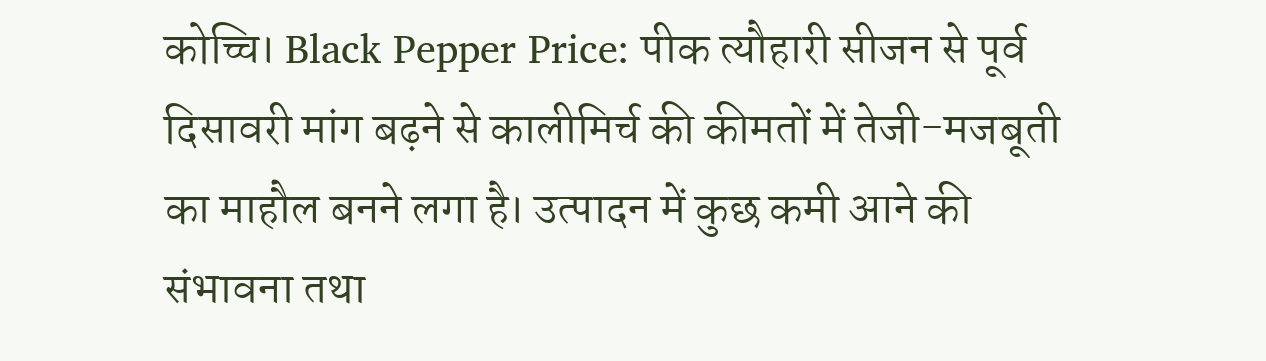कोच्चि। Black Pepper Price: पीक त्यौहारी सीजन से पूर्व दिसावरी मांग बढ़ने से कालीमिर्च की कीमतों में तेजी-मजबूती का माहौल बनने लगा है। उत्पादन में कुछ कमी आने की संभावना तथा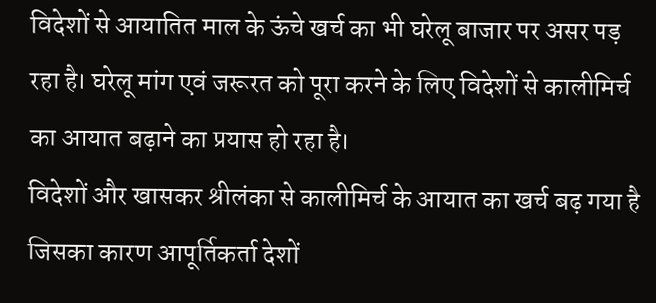विदेशों से आयातित माल के ऊंचे खर्च का भी घरेलू बाजार पर असर पड़ रहा है। घरेलू मांग एवं जरूरत को पूरा करने के लिए विदेशों से कालीमिर्च का आयात बढ़ाने का प्रयास हो रहा है।
विदेशों और खासकर श्रीलंका से कालीमिर्च के आयात का खर्च बढ़ गया है जिसका कारण आपूर्तिकर्ता देशों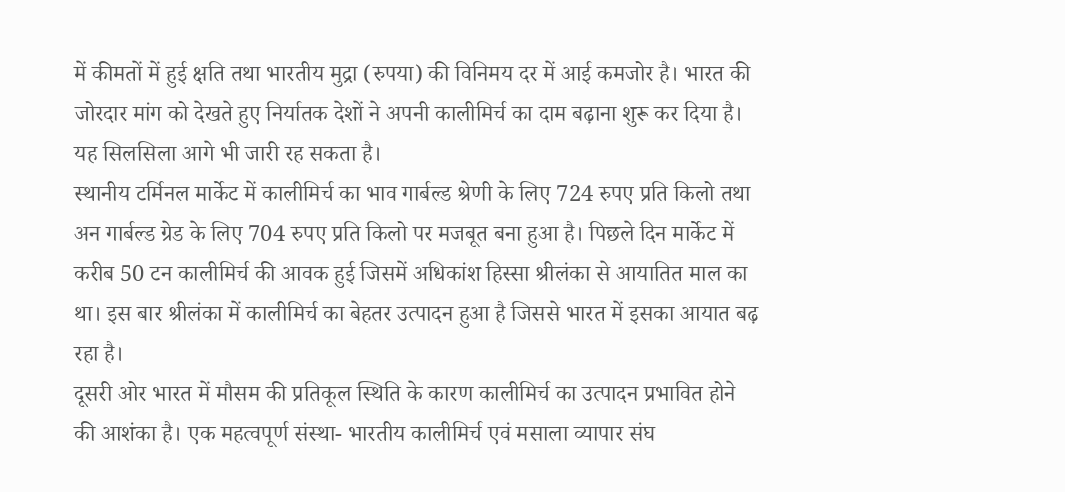में कीमतों में हुई क्षति तथा भारतीय मुद्रा (रुपया) की विनिमय दर में आई कमजोर है। भारत की जोरदार मांग को देखते हुए निर्यातक देशों ने अपनी कालीमिर्च का दाम बढ़ाना शुरू कर दिया है। यह सिलसिला आगे भी जारी रह सकता है।
स्थानीय टर्मिनल मार्केट में कालीमिर्च का भाव गार्बल्ड श्रेणी के लिए 724 रुपए प्रति किलो तथा अन गार्बल्ड ग्रेड के लिए 704 रुपए प्रति किलो पर मजबूत बना हुआ है। पिछले दिन मार्केट में करीब 50 टन कालीमिर्च की आवक हुई जिसमें अधिकांश हिस्सा श्रीलंका से आयातित माल का था। इस बार श्रीलंका में कालीमिर्च का बेहतर उत्पादन हुआ है जिससे भारत में इसका आयात बढ़ रहा है।
दूसरी ओर भारत में मौसम की प्रतिकूल स्थिति के कारण कालीमिर्च का उत्पादन प्रभावित होने की आशंका है। एक महत्वपूर्ण संस्था- भारतीय कालीमिर्च एवं मसाला व्यापार संघ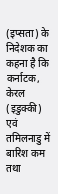(इप्सता) के निदेशक का कहना है कि कर्नाटक, केरल (इडुक्की) एवं तमिलनाडु में बारिश कम तथा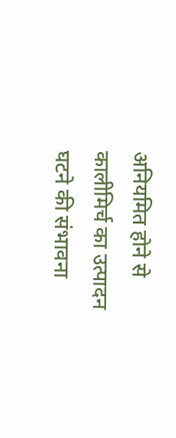अनियमित होने से कालीमिर्च का उत्पादन घटने की संभावना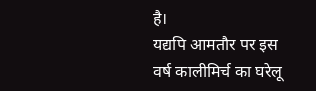है।
यद्यपि आमतौर पर इस वर्ष कालीमिर्च का घरेलू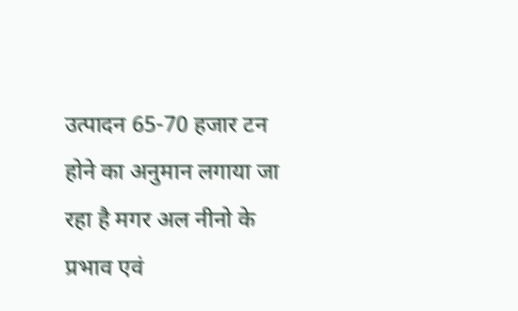उत्पादन 65-70 हजार टन होने का अनुमान लगाया जा रहा है मगर अल नीनो के प्रभाव एवं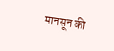मानसून की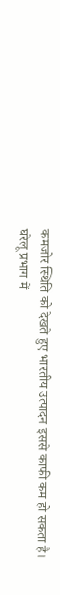कमजोर स्थिति को देखते हुए भारतीय उत्पादन इससे काफी कम हो सकता है।
घरेलू प्रभाग में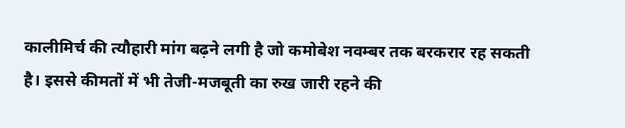कालीमिर्च की त्यौहारी मांग बढ़ने लगी है जो कमोबेश नवम्बर तक बरकरार रह सकती है। इससे कीमतों में भी तेजी-मजबूती का रुख जारी रहने की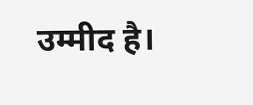उम्मीद है।